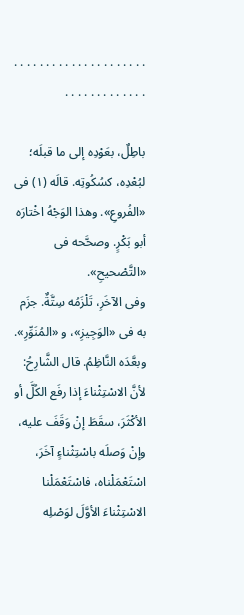. . . . . . . . . . . . . . . . . . . . . . . . . . . . . . . . . .

باطِلٌ، بعَوْدِه إلى ما قبلَه؛ لبُعْدِه، كسُكُوتِه. قالَه (١) فى «الفُروعِ». وهذا الوَجْهُ اخْتارَه أبو بَكْرٍ. وصحَّحه فى «التَّصْحيحِ».
وفى الآخَرِ، تَلْزَمُه سِتَّةٌ. جزَم به فى «الوَجِيزِ»، و «المُنَوِّرِ». وبعَّدَه النَّاظِمُ. قال الشَّارِحُ: لأنَّ الاسْتِثْناءَ إذا رفَع الكُلَّ أو الأكْثَرَ، سقَطَ إنْ وَقَفَ عليه، وإنْ وَصلَه باسْتِثْناءٍ آخَرَ، اسْتَعْمَلْناه، فاسْتَعْمَلْنا الاسْتِثْناءَ الأوَّلَ لوَصْلِه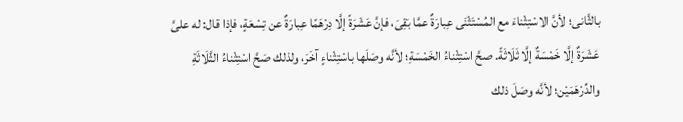بالثَّانى؛ لأنَّ الاسْتِثْناءَ مع المُسْتَثْنَى عِبارَةٌ عمَّا بَقِىَ، فإنَّ عَشَرَةً إلَّا دِرْهَمًا عِبارَةٌ عن تِسْعَةٍ، فإذا قال: له علىَّ عَشَرَةٌ إلَّا خَمْسَةٌ إلَّا ثَلَاثَةً. صحَّ اسْتِثْناءُ الخَمْسَةِ؛ لأنَّه وصَلَها باسْتِثْناءٍ آخَرَ، ولذلك صَحَّ اسْتِثْناءُ الثَّلَاثَةِ والدِّرْهَمَيْن؛ لأنَّه وصَلَ ذلك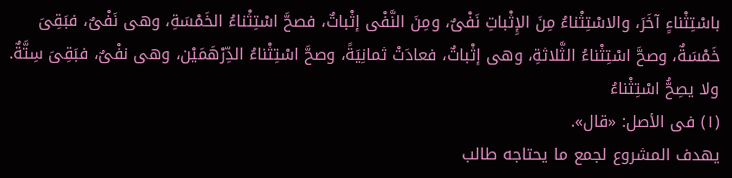باسْتِثْناءٍ آخَرَ، والاسْتِثْناءُ مِنَ الإِثْباتِ نَفْىٌ، ومِنَ النَّفْى إثْباتٌ، فصحَّ اسْتِثْناءُ الخَمْسَةِ، وهى نَفْىٌ، فبَقِىَ خَمْسَةٌ، وصحَّ اسْتِثْناءُ الثَّلاثةِ، وهى إثْباتٌ، فعادَتْ ثمانِيَةً، وصحَّ اسْتِثْناءُ الدِّرْهَمَيْن، وهى نفْىٌ، فبَقِىَ سِتَّةٌ. ولا يصِحُّ اسْتِثْناءُ
(١) فى الأصل: «قال».
يهدف المشروع لجمع ما يحتاجه طالب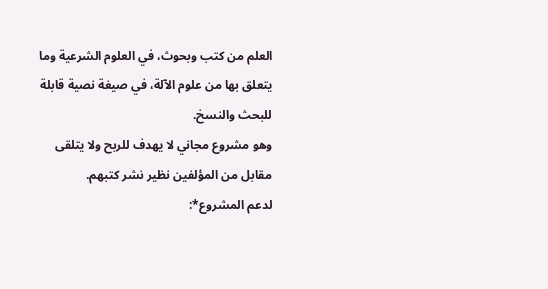العلم من كتب وبحوث، في العلوم الشرعية وما يتعلق بها من علوم الآلة، في صيغة نصية قابلة للبحث والنسخ.
وهو مشروع مجاني لا يهدف للربح ولا يتلقى مقابل من المؤلفين نظير نشر كتبهم.
لدعم المشروع*: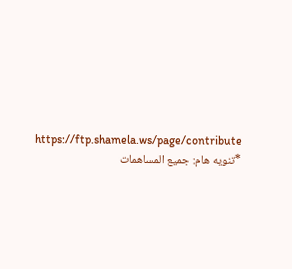https://ftp.shamela.ws/page/contribute
*تنويه هام: جميع المساهمات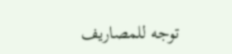توجه للمصاريف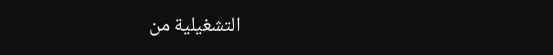التشغيلية من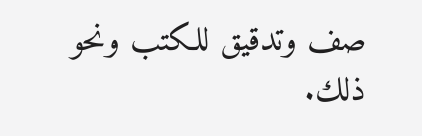صف وتدقيق للكتب ونحو ذلك.